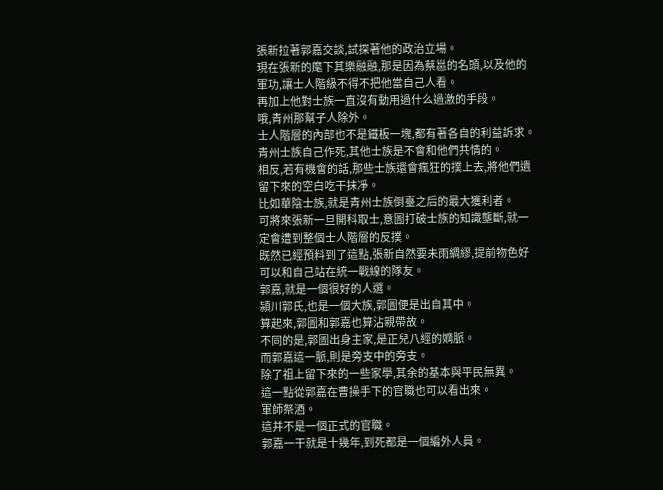張新拉著郭嘉交談,試探著他的政治立場。
現在張新的麾下其樂融融,那是因為蔡邕的名頭,以及他的軍功,讓士人階級不得不把他當自己人看。
再加上他對士族一直沒有動用過什么過激的手段。
哦,青州那幫子人除外。
士人階層的內部也不是鐵板一塊,都有著各自的利益訴求。
青州士族自己作死,其他士族是不會和他們共情的。
相反,若有機會的話,那些士族還會瘋狂的撲上去,將他們遺留下來的空白吃干抹凈。
比如華陰士族,就是青州士族倒臺之后的最大獲利者。
可將來張新一旦開科取士,意圖打破士族的知識壟斷,就一定會遭到整個士人階層的反撲。
既然已經預料到了這點,張新自然要未雨綢繆,提前物色好可以和自己站在統一戰線的隊友。
郭嘉,就是一個很好的人選。
潁川郭氏,也是一個大族,郭圖便是出自其中。
算起來,郭圖和郭嘉也算沾親帶故。
不同的是,郭圖出身主家,是正兒八經的嫡脈。
而郭嘉這一脈,則是旁支中的旁支。
除了祖上留下來的一些家學,其余的基本與平民無異。
這一點從郭嘉在曹操手下的官職也可以看出來。
軍師祭酒。
這并不是一個正式的官職。
郭嘉一干就是十幾年,到死都是一個編外人員。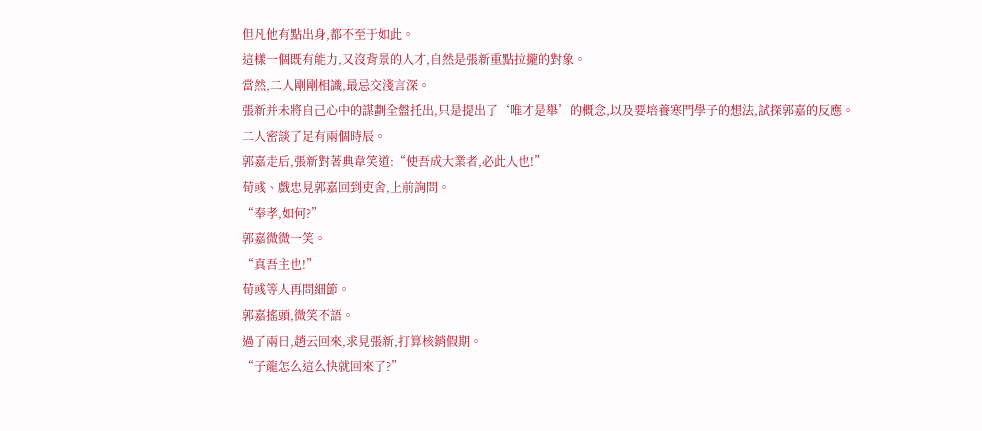但凡他有點出身,都不至于如此。
這樣一個既有能力,又沒背景的人才,自然是張新重點拉攏的對象。
當然,二人剛剛相識,最忌交淺言深。
張新并未將自己心中的謀劃全盤托出,只是提出了‘唯才是舉’的概念,以及要培養寒門學子的想法,試探郭嘉的反應。
二人密談了足有兩個時辰。
郭嘉走后,張新對著典韋笑道:“使吾成大業者,必此人也!”
荀彧、戲忠見郭嘉回到吏舍,上前詢問。
“奉孝,如何?”
郭嘉微微一笑。
“真吾主也!”
荀彧等人再問細節。
郭嘉搖頭,微笑不語。
過了兩日,趙云回來,求見張新,打算核銷假期。
“子龍怎么這么快就回來了?”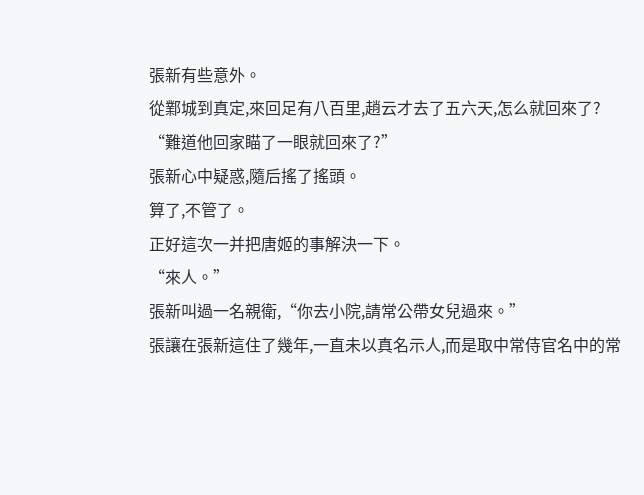張新有些意外。
從鄴城到真定,來回足有八百里,趙云才去了五六天,怎么就回來了?
“難道他回家瞄了一眼就回來了?”
張新心中疑惑,隨后搖了搖頭。
算了,不管了。
正好這次一并把唐姬的事解決一下。
“來人。”
張新叫過一名親衛,“你去小院,請常公帶女兒過來。”
張讓在張新這住了幾年,一直未以真名示人,而是取中常侍官名中的常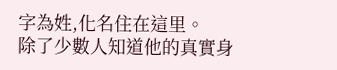字為姓,化名住在這里。
除了少數人知道他的真實身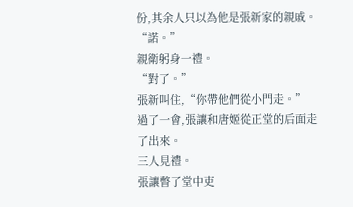份,其余人只以為他是張新家的親戚。
“諾。”
親衛躬身一禮。
“對了。”
張新叫住,“你帶他們從小門走。”
過了一會,張讓和唐姬從正堂的后面走了出來。
三人見禮。
張讓瞥了堂中吏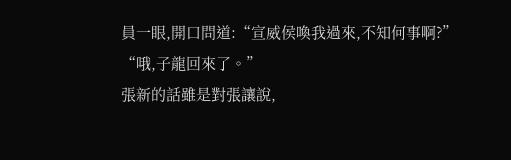員一眼,開口問道:“宣威侯喚我過來,不知何事啊?”
“哦,子龍回來了。”
張新的話雖是對張讓說,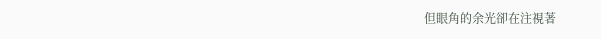但眼角的余光卻在注視著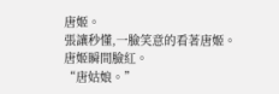唐姬。
張讓秒懂,一臉笑意的看著唐姬。
唐姬瞬間臉紅。
“唐姑娘。”